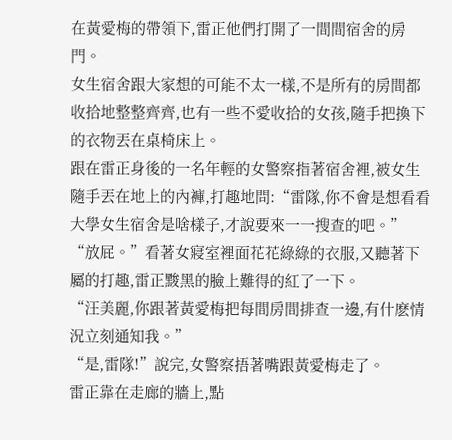在黃愛梅的帶領下,雷正他們打開了一間間宿舍的房門。
女生宿舍跟大家想的可能不太一樣,不是所有的房間都收拾地整整齊齊,也有一些不愛收拾的女孩,隨手把換下的衣物丟在桌椅床上。
跟在雷正身後的一名年輕的女警察指著宿舍裡,被女生隨手丟在地上的內褲,打趣地問:“雷隊,你不會是想看看大學女生宿舍是啥樣子,才說要來一一搜查的吧。”
“放屁。”看著女寢室裡面花花綠綠的衣服,又聽著下屬的打趣,雷正黢黑的臉上難得的紅了一下。
“汪美麗,你跟著黃愛梅把每間房間排查一邊,有什麽情況立刻通知我。”
“是,雷隊!”說完,女警察捂著嘴跟黃愛梅走了。
雷正靠在走廊的牆上,點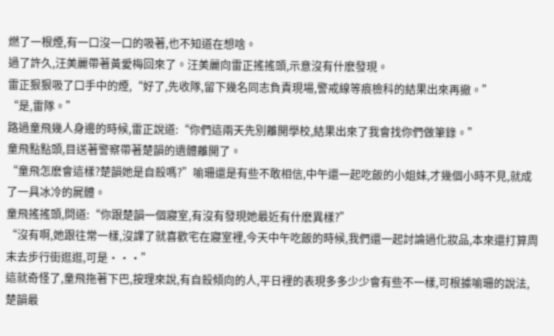燃了一根煙,有一口沒一口的吸著,也不知道在想啥。
過了許久,汪美麗帶著黃愛梅回來了。汪美麗向雷正搖搖頭,示意沒有什麽發現。
雷正狠狠吸了口手中的煙,“好了,先收隊,留下幾名同志負責現場,警戒線等痕檢科的結果出來再撤。”
“是,雷隊。”
路過童飛幾人身邊的時候,雷正說道:“你們這兩天先別離開學校,結果出來了我會找你們做筆錄。”
童飛點點頭,目送著警察帶著楚韻的遺體離開了。
“童飛怎麽會這樣?楚韻她是自殺嗎?”喻珊還是有些不敢相信,中午還一起吃飯的小姐妹,才幾個小時不見,就成了一具冰冷的屍體。
童飛搖搖頭,問道:“你跟楚韻一個寢室,有沒有發現她最近有什麽異樣?”
“沒有啊,她跟往常一樣,沒課了就喜歡宅在寢室裡,今天中午吃飯的時候,我們還一起討論過化妝品,本來還打算周末去步行街逛逛,可是···”
這就奇怪了,童飛拖著下巴,按理來說,有自殺傾向的人,平日裡的表現多多少少會有些不一樣,可根據喻珊的說法,楚韻最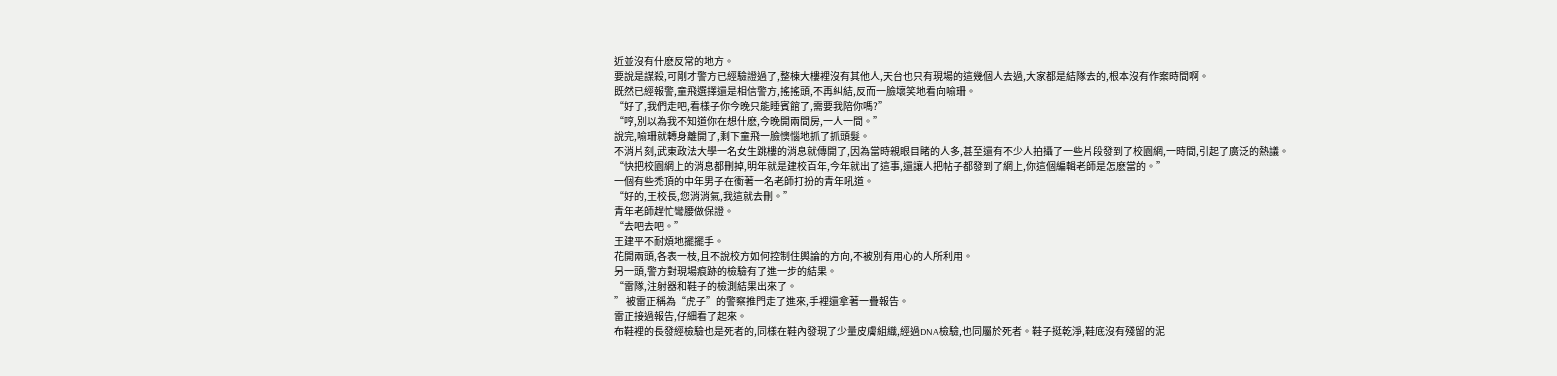近並沒有什麽反常的地方。
要說是謀殺,可剛才警方已經驗證過了,整棟大樓裡沒有其他人,天台也只有現場的這幾個人去過,大家都是結隊去的,根本沒有作案時間啊。
既然已經報警,童飛選擇還是相信警方,搖搖頭,不再糾結,反而一臉壞笑地看向喻珊。
“好了,我們走吧,看樣子你今晚只能睡賓館了,需要我陪你嗎?”
“哼,別以為我不知道你在想什麽,今晚開兩間房,一人一間。”
說完,喻珊就轉身離開了,剩下童飛一臉懊惱地抓了抓頭髮。
不消片刻,武東政法大學一名女生跳樓的消息就傳開了,因為當時親眼目睹的人多,甚至還有不少人拍攝了一些片段發到了校園網,一時間,引起了廣泛的熱議。
“快把校園網上的消息都刪掉,明年就是建校百年,今年就出了這事,還讓人把帖子都發到了網上,你這個編輯老師是怎麽當的。”
一個有些禿頂的中年男子在衝著一名老師打扮的青年吼道。
“好的,王校長,您消消氣,我這就去刪。”
青年老師趕忙彎腰做保證。
“去吧去吧。”
王建平不耐煩地擺擺手。
花開兩頭,各表一枝,且不說校方如何控制住輿論的方向,不被別有用心的人所利用。
另一頭,警方對現場痕跡的檢驗有了進一步的結果。
“雷隊,注射器和鞋子的檢測結果出來了。
” 被雷正稱為“虎子”的警察推門走了進來,手裡還拿著一疊報告。
雷正接過報告,仔細看了起來。
布鞋裡的長發經檢驗也是死者的,同樣在鞋內發現了少量皮膚組織,經過DNA檢驗,也同屬於死者。鞋子挺乾淨,鞋底沒有殘留的泥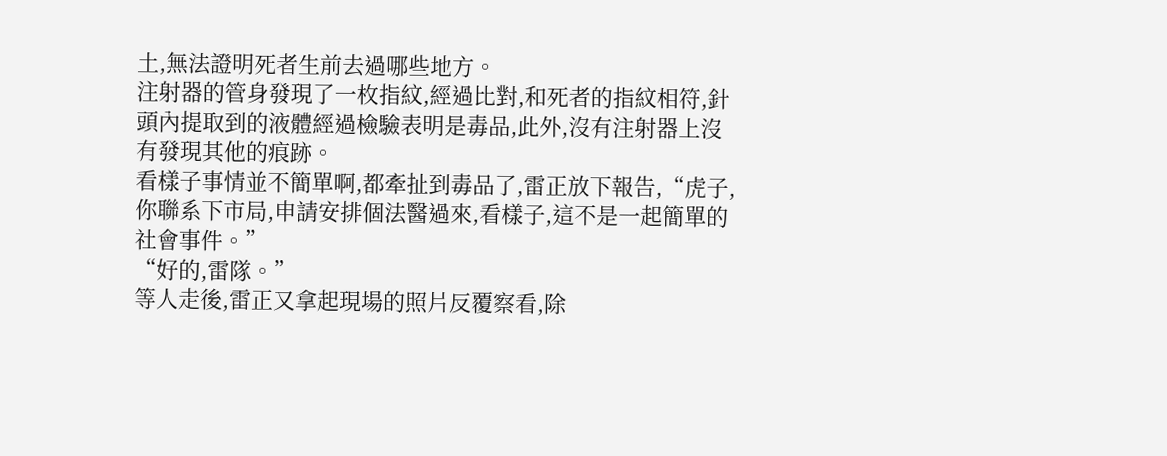土,無法證明死者生前去過哪些地方。
注射器的管身發現了一枚指紋,經過比對,和死者的指紋相符,針頭內提取到的液體經過檢驗表明是毒品,此外,沒有注射器上沒有發現其他的痕跡。
看樣子事情並不簡單啊,都牽扯到毒品了,雷正放下報告,“虎子,你聯系下市局,申請安排個法醫過來,看樣子,這不是一起簡單的社會事件。”
“好的,雷隊。”
等人走後,雷正又拿起現場的照片反覆察看,除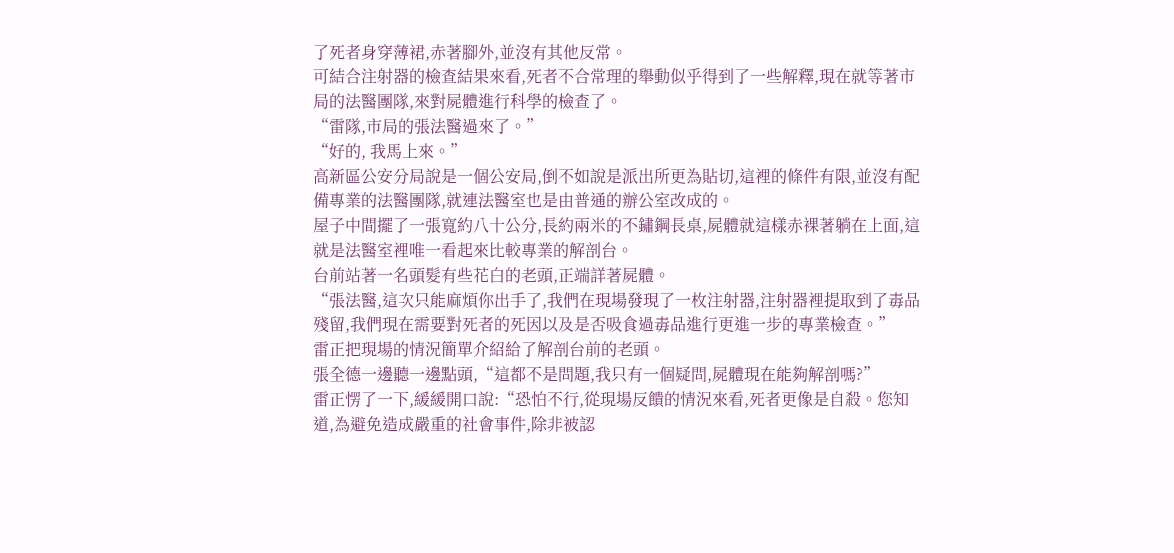了死者身穿薄裙,赤著腳外,並沒有其他反常。
可結合注射器的檢查結果來看,死者不合常理的舉動似乎得到了一些解釋,現在就等著市局的法醫團隊,來對屍體進行科學的檢查了。
“雷隊,市局的張法醫過來了。”
“好的, 我馬上來。”
高新區公安分局說是一個公安局,倒不如說是派出所更為貼切,這裡的條件有限,並沒有配備專業的法醫團隊,就連法醫室也是由普通的辦公室改成的。
屋子中間擺了一張寬約八十公分,長約兩米的不鏽鋼長桌,屍體就這樣赤裸著躺在上面,這就是法醫室裡唯一看起來比較專業的解剖台。
台前站著一名頭髮有些花白的老頭,正端詳著屍體。
“張法醫,這次只能麻煩你出手了,我們在現場發現了一枚注射器,注射器裡提取到了毒品殘留,我們現在需要對死者的死因以及是否吸食過毒品進行更進一步的專業檢查。”
雷正把現場的情況簡單介紹給了解剖台前的老頭。
張全德一邊聽一邊點頭,“這都不是問題,我只有一個疑問,屍體現在能夠解剖嗎?”
雷正愣了一下,緩緩開口說:“恐怕不行,從現場反饋的情況來看,死者更像是自殺。您知道,為避免造成嚴重的社會事件,除非被認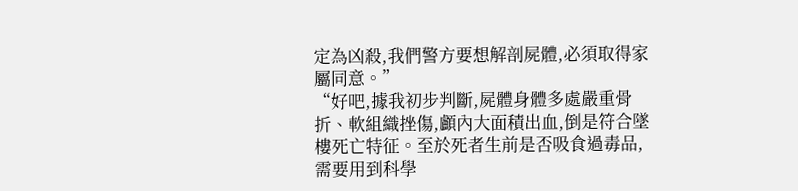定為凶殺,我們警方要想解剖屍體,必須取得家屬同意。”
“好吧,據我初步判斷,屍體身體多處嚴重骨折、軟組織挫傷,顱內大面積出血,倒是符合墜樓死亡特征。至於死者生前是否吸食過毒品,需要用到科學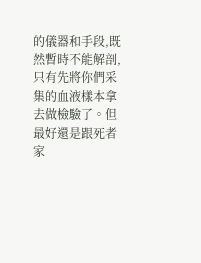的儀器和手段,既然暫時不能解剖,只有先將你們采集的血液樣本拿去做檢驗了。但最好還是跟死者家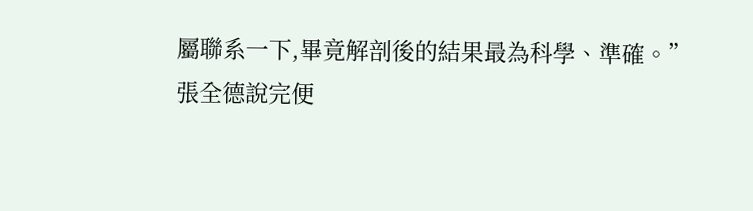屬聯系一下,畢竟解剖後的結果最為科學、準確。”
張全德說完便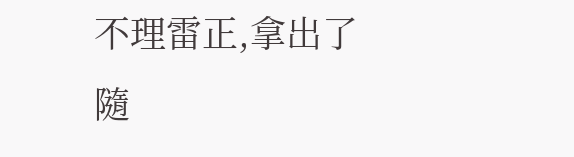不理雷正,拿出了隨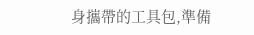身攜帶的工具包,準備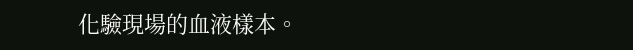化驗現場的血液樣本。